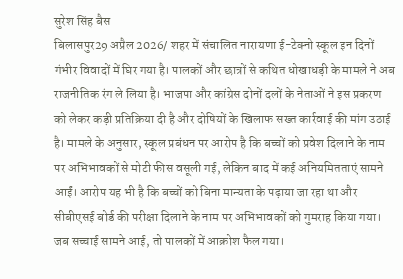सुरेश सिंह बैस
बिलासपुर29 अप्रैल 2026/ शहर में संचालित नारायणा ई-टेक्नो स्कूल इन दिनों गंभीर विवादों में घिर गया है। पालकों और छात्रों से कथित धोखाधड़ी के मामले ने अब राजनीतिक रंग ले लिया है। भाजपा और कांग्रेस दोनों दलों के नेताओं ने इस प्रकरण को लेकर कड़ी प्रतिक्रिया दी है और दोषियों के खिलाफ सख्त कार्रवाई की मांग उठाई है। मामले के अनुसार, स्कूल प्रबंधन पर आरोप है कि बच्चों को प्रवेश दिलाने के नाम पर अभिभावकों से मोटी फीस वसूली गई, लेकिन बाद में कई अनियमितताएं सामने आईं। आरोप यह भी है कि बच्चों को बिना मान्यता के पढ़ाया जा रहा था और सीबीएसई बोर्ड की परीक्षा दिलाने के नाम पर अभिभावकों को गुमराह किया गया। जब सच्चाई सामने आई, तो पालकों में आक्रोश फैल गया।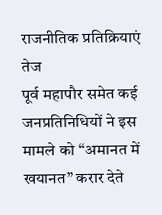राजनीतिक प्रतिक्रियाएं तेज
पूर्व महापौर समेत कई जनप्रतिनिधियों ने इस मामले को “अमानत में खयानत” करार देते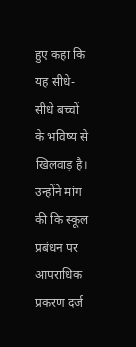हुए कहा कि यह सीधे-सीधे बच्चों के भविष्य से खिलवाड़ है। उन्होंने मांग की कि स्कूल प्रबंधन पर आपराधिक प्रकरण दर्ज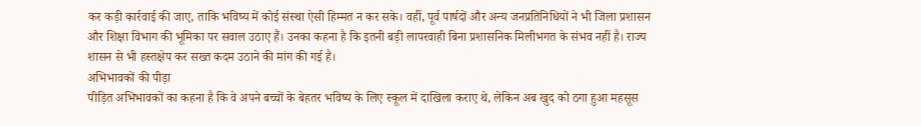कर कड़ी कार्रवाई की जाए, ताकि भविष्य में कोई संस्था ऐसी हिम्मत न कर सके। वहीं, पूर्व पार्षदों और अन्य जनप्रतिनिधियों ने भी जिला प्रशासन और शिक्षा विभाग की भूमिका पर सवाल उठाए हैं। उनका कहना है कि इतनी बड़ी लापरवाही बिना प्रशासनिक मिलीभगत के संभव नहीं है। राज्य शासन से भी हस्तक्षेप कर सख्त कदम उठाने की मांग की गई है।
अभिभावकों की पीड़ा
पीड़ित अभिभावकों का कहना है कि वे अपने बच्चों के बेहतर भविष्य के लिए स्कूल में दाखिला कराए थे, लेकिन अब खुद को ठगा हुआ महसूस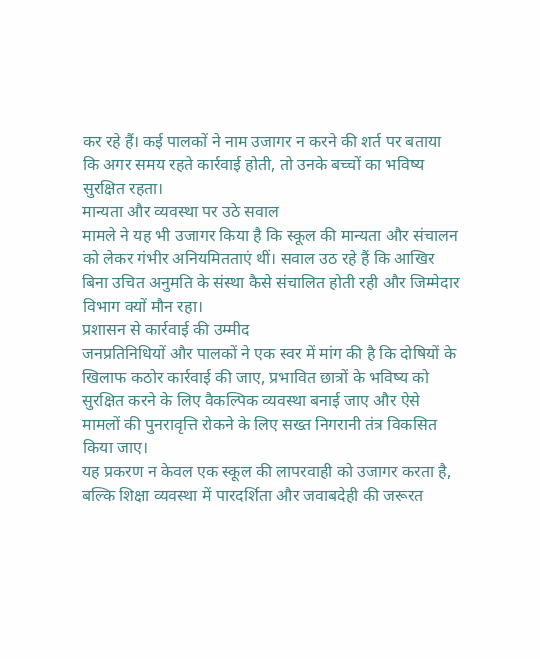कर रहे हैं। कई पालकों ने नाम उजागर न करने की शर्त पर बताया कि अगर समय रहते कार्रवाई होती, तो उनके बच्चों का भविष्य सुरक्षित रहता।
मान्यता और व्यवस्था पर उठे सवाल
मामले ने यह भी उजागर किया है कि स्कूल की मान्यता और संचालन को लेकर गंभीर अनियमितताएं थीं। सवाल उठ रहे हैं कि आखिर बिना उचित अनुमति के संस्था कैसे संचालित होती रही और जिम्मेदार विभाग क्यों मौन रहा।
प्रशासन से कार्रवाई की उम्मीद
जनप्रतिनिधियों और पालकों ने एक स्वर में मांग की है कि दोषियों के खिलाफ कठोर कार्रवाई की जाए, प्रभावित छात्रों के भविष्य को सुरक्षित करने के लिए वैकल्पिक व्यवस्था बनाई जाए और ऐसे मामलों की पुनरावृत्ति रोकने के लिए सख्त निगरानी तंत्र विकसित किया जाए।
यह प्रकरण न केवल एक स्कूल की लापरवाही को उजागर करता है, बल्कि शिक्षा व्यवस्था में पारदर्शिता और जवाबदेही की जरूरत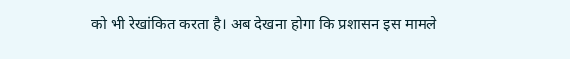को भी रेखांकित करता है। अब देखना होगा कि प्रशासन इस मामले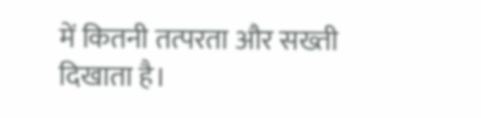में कितनी तत्परता और सख्ती दिखाता है।